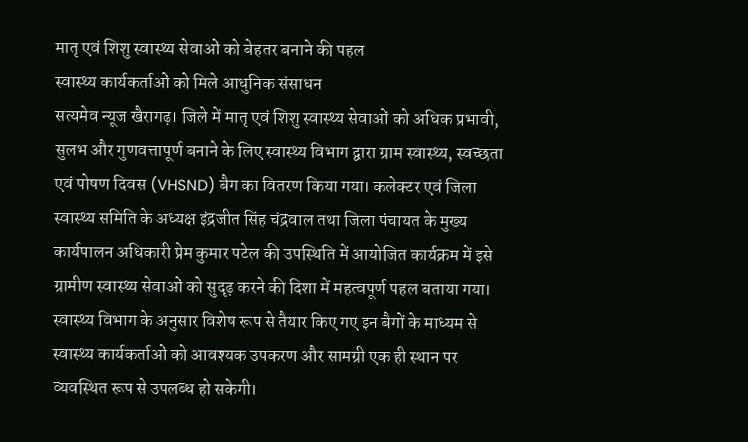मातृ एवं शिशु स्वास्थ्य सेवाओं को बेहतर बनाने की पहल
स्वास्थ्य कार्यकर्ताओं को मिले आधुनिक संसाधन
सत्यमेव न्यूज खैरागढ़। जिले में मातृ एवं शिशु स्वास्थ्य सेवाओं को अधिक प्रभावी, सुलभ और गुणवत्तापूर्ण बनाने के लिए स्वास्थ्य विभाग द्वारा ग्राम स्वास्थ्य, स्वच्छता एवं पोषण दिवस (VHSND) बैग का वितरण किया गया। कलेक्टर एवं जिला स्वास्थ्य समिति के अध्यक्ष इंद्रजीत सिंह चंद्रवाल तथा जिला पंचायत के मुख्य कार्यपालन अधिकारी प्रेम कुमार पटेल की उपस्थिति में आयोजित कार्यक्रम में इसे ग्रामीण स्वास्थ्य सेवाओं को सुदृढ़ करने की दिशा में महत्वपूर्ण पहल बताया गया। स्वास्थ्य विभाग के अनुसार विशेष रूप से तैयार किए गए इन बैगों के माध्यम से स्वास्थ्य कार्यकर्ताओं को आवश्यक उपकरण और सामग्री एक ही स्थान पर व्यवस्थित रूप से उपलब्ध हो सकेगी।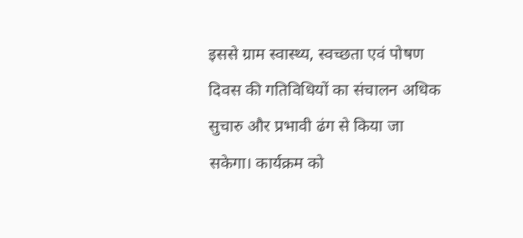इससे ग्राम स्वास्थ्य, स्वच्छता एवं पोषण दिवस की गतिविधियों का संचालन अधिक सुचारु और प्रभावी ढंग से किया जा सकेगा। कार्यक्रम को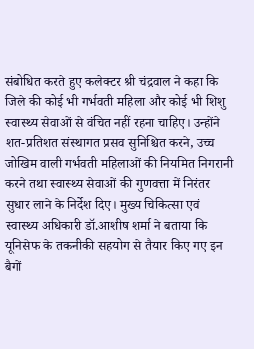संबोधित करते हुए कलेक्टर श्री चंद्रवाल ने कहा कि जिले की कोई भी गर्भवती महिला और कोई भी शिशु स्वास्थ्य सेवाओं से वंचित नहीं रहना चाहिए। उन्होंने शत-प्रतिशत संस्थागत प्रसव सुनिश्चित करने, उच्च जोखिम वाली गर्भवती महिलाओं की नियमित निगरानी करने तथा स्वास्थ्य सेवाओं की गुणवत्ता में निरंतर सुधार लाने के निर्देश दिए। मुख्य चिकित्सा एवं स्वास्थ्य अधिकारी डॉ.आशीष शर्मा ने बताया कि यूनिसेफ के तकनीकी सहयोग से तैयार किए गए इन बैगों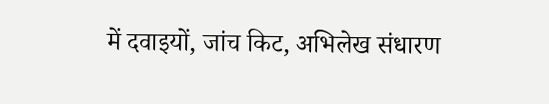में दवाइयों, जांच किट, अभिलेख संधारण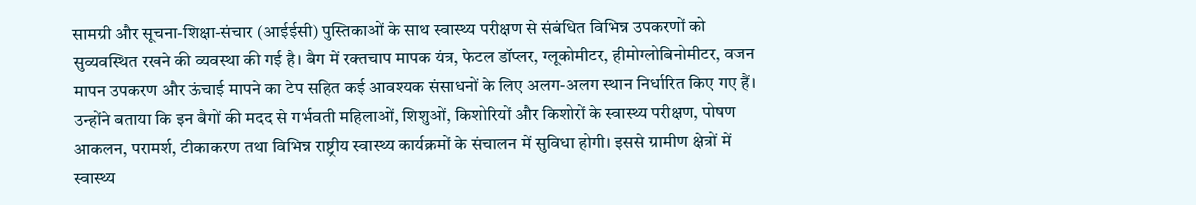सामग्री और सूचना-शिक्षा-संचार (आईईसी) पुस्तिकाओं के साथ स्वास्थ्य परीक्षण से संबंधित विभिन्न उपकरणों को सुव्यवस्थित रखने की व्यवस्था की गई है। बैग में रक्तचाप मापक यंत्र, फेटल डॉप्लर, ग्लूकोमीटर, हीमोग्लोबिनोमीटर, वजन मापन उपकरण और ऊंचाई मापने का टेप सहित कई आवश्यक संसाधनों के लिए अलग-अलग स्थान निर्धारित किए गए हैं। उन्होंने बताया कि इन बैगों की मदद से गर्भवती महिलाओं, शिशुओं, किशोरियों और किशोरों के स्वास्थ्य परीक्षण, पोषण आकलन, परामर्श, टीकाकरण तथा विभिन्न राष्ट्रीय स्वास्थ्य कार्यक्रमों के संचालन में सुविधा होगी। इससे ग्रामीण क्षेत्रों में स्वास्थ्य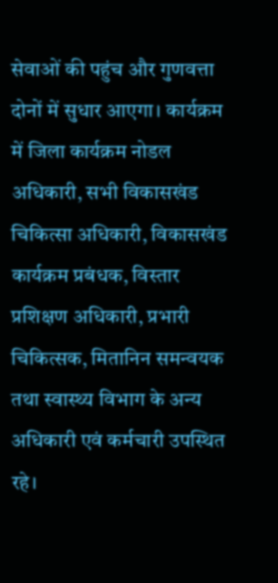सेवाओं की पहुंच और गुणवत्ता दोनों में सुधार आएगा। कार्यक्रम में जिला कार्यक्रम नोडल अधिकारी, सभी विकासखंड चिकित्सा अधिकारी, विकासखंड कार्यक्रम प्रबंधक, विस्तार प्रशिक्षण अधिकारी, प्रभारी चिकित्सक, मितानिन समन्वयक तथा स्वास्थ्य विभाग के अन्य अधिकारी एवं कर्मचारी उपस्थित रहे।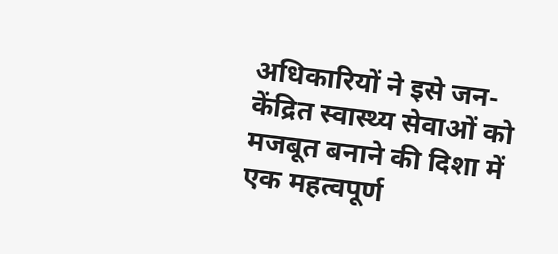अधिकारियों ने इसे जन-केंद्रित स्वास्थ्य सेवाओं को मजबूत बनाने की दिशा में एक महत्वपूर्ण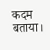कदम बताया।